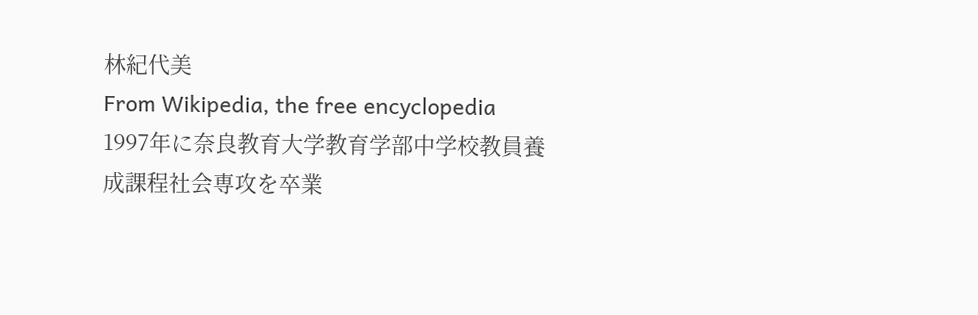林紀代美
From Wikipedia, the free encyclopedia
1997年に奈良教育大学教育学部中学校教員養成課程社会専攻を卒業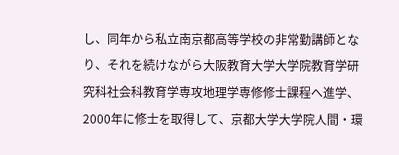し、同年から私立南京都高等学校の非常勤講師となり、それを続けながら大阪教育大学大学院教育学研究科社会科教育学専攻地理学専修修士課程へ進学、2000年に修士を取得して、京都大学大学院人間・環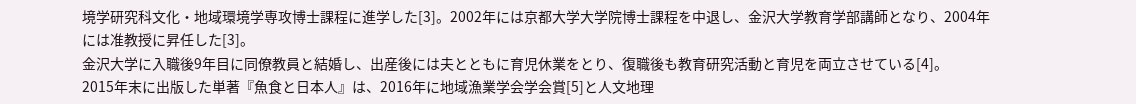境学研究科文化・地域環境学専攻博士課程に進学した[3]。2002年には京都大学大学院博士課程を中退し、金沢大学教育学部講師となり、2004年には准教授に昇任した[3]。
金沢大学に入職後9年目に同僚教員と結婚し、出産後には夫とともに育児休業をとり、復職後も教育研究活動と育児を両立させている[4]。
2015年末に出版した単著『魚食と日本人』は、2016年に地域漁業学会学会賞[5]と人文地理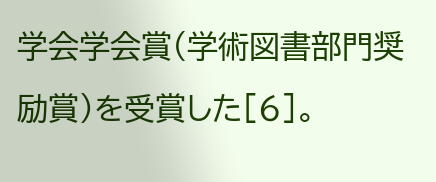学会学会賞(学術図書部門奨励賞)を受賞した[6]。